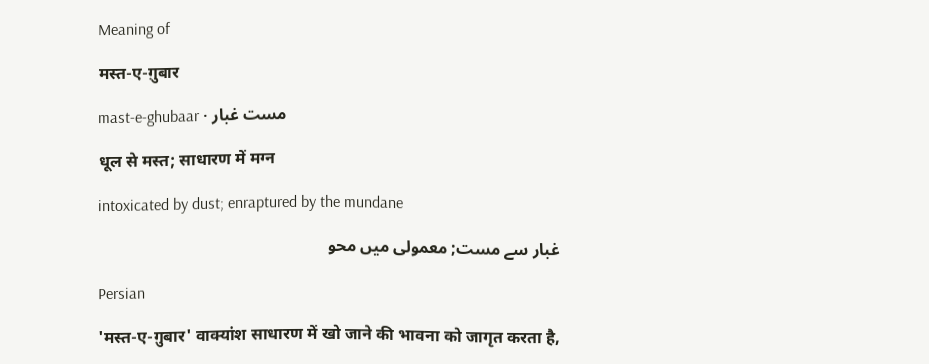Meaning of

मस्त-ए-ग़ुबार

mast-e-ghubaar • مست غبار

धूल से मस्त; साधारण में मग्न

intoxicated by dust; enraptured by the mundane

غبار سے مست; معمولی میں محو

Persian

'मस्त-ए-ग़ुबार' वाक्यांश साधारण में खो जाने की भावना को जागृत करता है,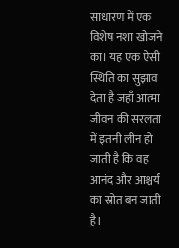साधारण में एक विशेष नशा खोजने का। यह एक ऐसी स्थिति का सुझाव देता है जहाँ आत्मा जीवन की सरलता में इतनी लीन हो जाती है कि वह आनंद और आश्चर्य का स्रोत बन जाती है।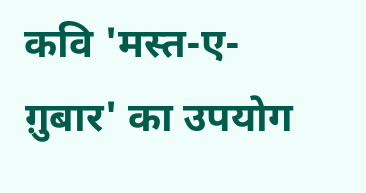कवि 'मस्त-ए-ग़ुबार' का उपयोग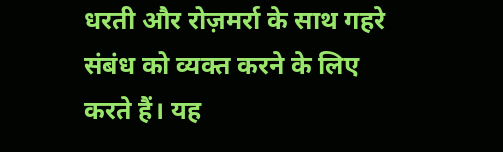धरती और रोज़मर्रा के साथ गहरे संबंध को व्यक्त करने के लिए करते हैं। यह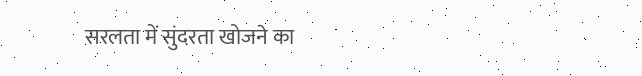सरलता में सुंदरता खोजने का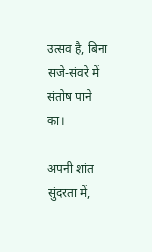उत्सव है, बिना सजे-संवरे में संतोष पाने का।

अपनी शांत सुंदरता में,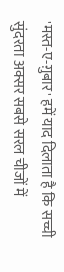'मस्त-ए-ग़ुबार' हमें याद दिलाता है कि सच्ची सुंदरता अक्सर सबसे सरल चीजों में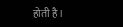होती है।